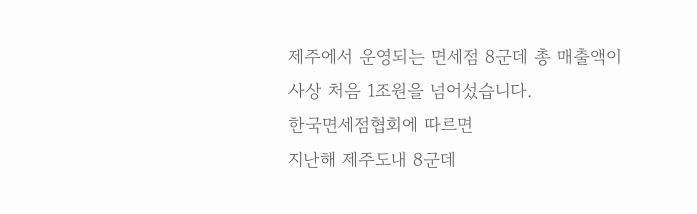제주에서 운영되는 면세점 8군데 총 매출액이
사상 처음 1조원을 넘어섰습니다.
한국면세점협회에 따르면
지난해 제주도내 8군데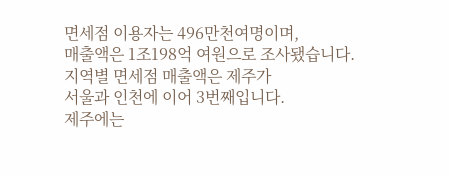면세점 이용자는 496만천여명이며,
매출액은 1조198억 여원으로 조사됐습니다.
지역별 면세점 매출액은 제주가
서울과 인천에 이어 3번째입니다.
제주에는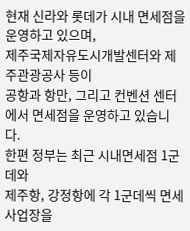현재 신라와 롯데가 시내 면세점을 운영하고 있으며,
제주국제자유도시개발센터와 제주관광공사 등이
공항과 항만, 그리고 컨벤션 센터에서 면세점을 운영하고 있습니다.
한편 정부는 최근 시내면세점 1군데와
제주항, 강정항에 각 1군데씩 면세 사업장을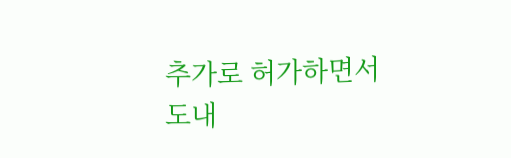추가로 허가하면서
도내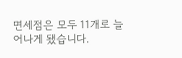면세점은 모두 11개로 늘어나게 됐습니다.